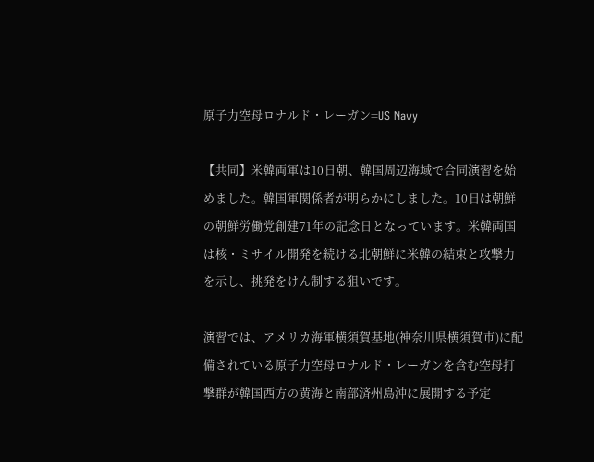原子力空母ロナルド・レーガン=US Navy

【共同】米韓両軍は10日朝、韓国周辺海域で合同演習を始めました。韓国軍関係者が明らかにしました。10日は朝鮮の朝鮮労働党創建71年の記念日となっています。米韓両国は核・ミサイル開発を続ける北朝鮮に米韓の結束と攻撃力を示し、挑発をけん制する狙いです。

演習では、アメリカ海軍横須賀基地(神奈川県横須賀市)に配備されている原子力空母ロナルド・レーガンを含む空母打撃群が韓国西方の黄海と南部済州島沖に展開する予定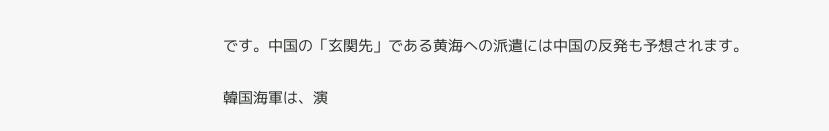です。中国の「玄関先」である黄海への派遣には中国の反発も予想されます。

韓国海軍は、演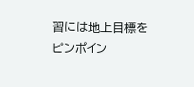習には地上目標をピンポイン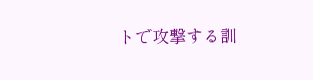トで攻撃する訓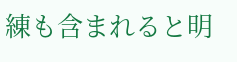練も含まれると明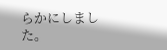らかにしました。